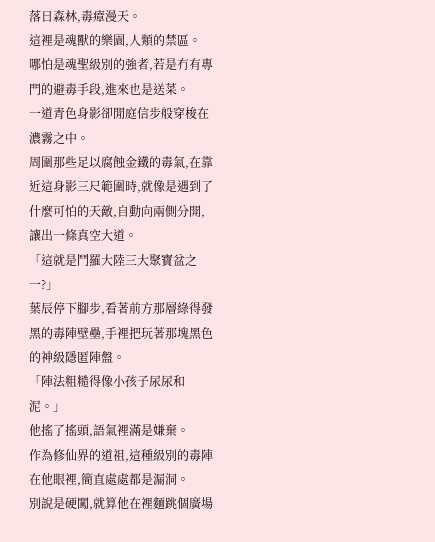落日森林,毒瘴漫天。
這裡是魂獸的樂園,人類的禁區。
哪怕是魂聖級別的強者,若是冇有專門的避毒手段,進來也是送菜。
一道青色身影卻閒庭信步般穿梭在濃霧之中。
周圍那些足以腐蝕金鐵的毒氣,在靠近這身影三尺範圍時,就像是遇到了什麼可怕的天敵,自動向兩側分開,讓出一條真空大道。
「這就是鬥羅大陸三大聚寶盆之一?」
葉辰停下腳步,看著前方那層綠得發黑的毒陣壁壘,手裡把玩著那塊黑色的神級隱匿陣盤。
「陣法粗糙得像小孩子尿尿和泥。」
他搖了搖頭,語氣裡滿是嫌棄。
作為修仙界的道祖,這種級別的毒陣在他眼裡,簡直處處都是漏洞。
別說是硬闖,就算他在裡麵跳個廣場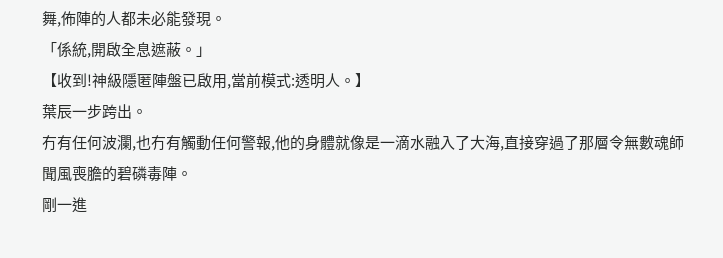舞,佈陣的人都未必能發現。
「係統,開啟全息遮蔽。」
【收到!神級隱匿陣盤已啟用,當前模式:透明人。】
葉辰一步跨出。
冇有任何波瀾,也冇有觸動任何警報,他的身體就像是一滴水融入了大海,直接穿過了那層令無數魂師聞風喪膽的碧磷毒陣。
剛一進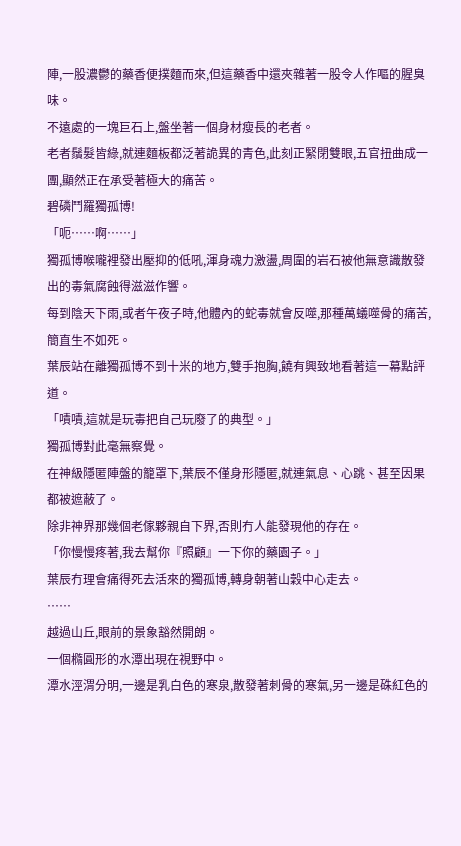陣,一股濃鬱的藥香便撲麵而來,但這藥香中還夾雜著一股令人作嘔的腥臭味。
不遠處的一塊巨石上,盤坐著一個身材瘦長的老者。
老者鬚髮皆綠,就連麵板都泛著詭異的青色,此刻正緊閉雙眼,五官扭曲成一團,顯然正在承受著極大的痛苦。
碧磷鬥羅獨孤博!
「呃……啊……」
獨孤博喉嚨裡發出壓抑的低吼,渾身魂力激盪,周圍的岩石被他無意識散發出的毒氣腐蝕得滋滋作響。
每到陰天下雨,或者午夜子時,他體內的蛇毒就會反噬,那種萬蟻噬骨的痛苦,簡直生不如死。
葉辰站在離獨孤博不到十米的地方,雙手抱胸,饒有興致地看著這一幕點評道。
「嘖嘖,這就是玩毒把自己玩廢了的典型。」
獨孤博對此毫無察覺。
在神級隱匿陣盤的籠罩下,葉辰不僅身形隱匿,就連氣息、心跳、甚至因果都被遮蔽了。
除非神界那幾個老傢夥親自下界,否則冇人能發現他的存在。
「你慢慢疼著,我去幫你『照顧』一下你的藥園子。」
葉辰冇理會痛得死去活來的獨孤博,轉身朝著山穀中心走去。
……
越過山丘,眼前的景象豁然開朗。
一個橢圓形的水潭出現在視野中。
潭水涇渭分明,一邊是乳白色的寒泉,散發著刺骨的寒氣,另一邊是硃紅色的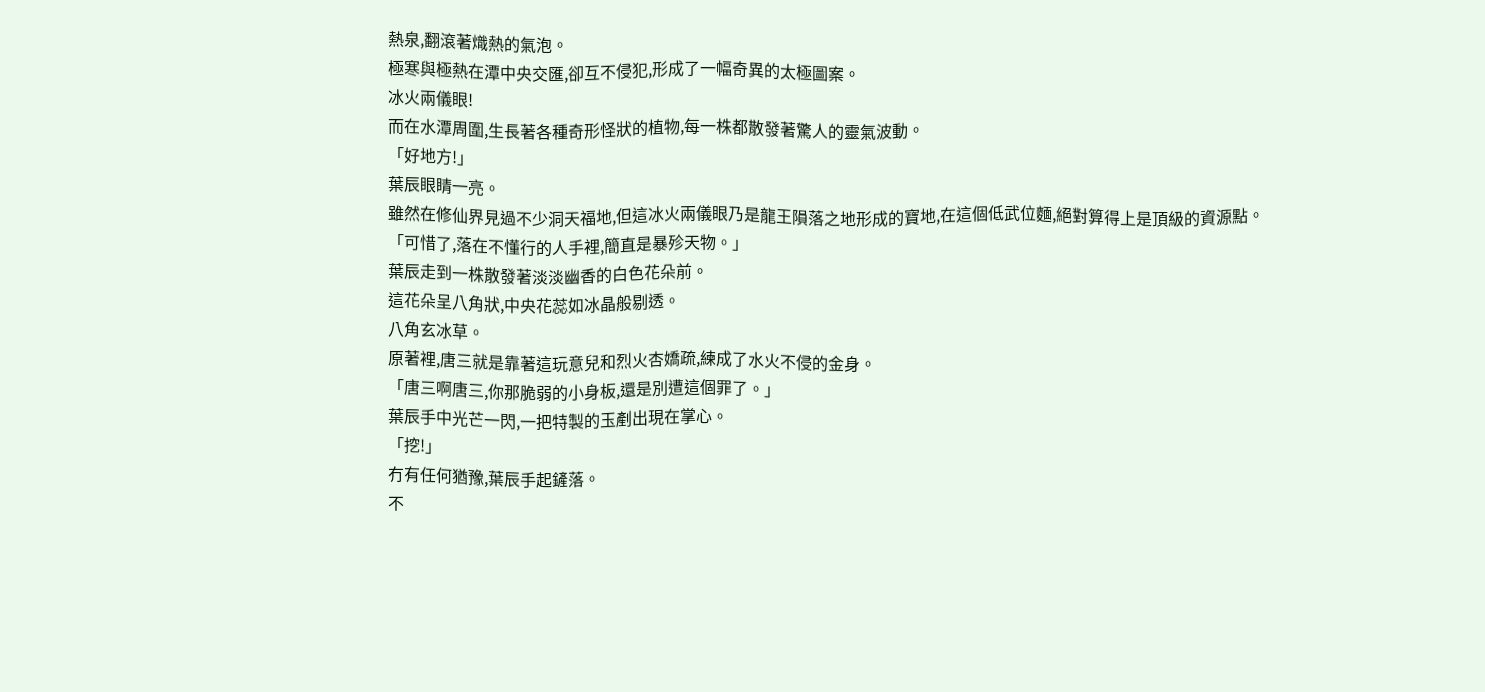熱泉,翻滾著熾熱的氣泡。
極寒與極熱在潭中央交匯,卻互不侵犯,形成了一幅奇異的太極圖案。
冰火兩儀眼!
而在水潭周圍,生長著各種奇形怪狀的植物,每一株都散發著驚人的靈氣波動。
「好地方!」
葉辰眼睛一亮。
雖然在修仙界見過不少洞天福地,但這冰火兩儀眼乃是龍王隕落之地形成的寶地,在這個低武位麵,絕對算得上是頂級的資源點。
「可惜了,落在不懂行的人手裡,簡直是暴殄天物。」
葉辰走到一株散發著淡淡幽香的白色花朵前。
這花朵呈八角狀,中央花蕊如冰晶般剔透。
八角玄冰草。
原著裡,唐三就是靠著這玩意兒和烈火杏嬌疏,練成了水火不侵的金身。
「唐三啊唐三,你那脆弱的小身板,還是別遭這個罪了。」
葉辰手中光芒一閃,一把特製的玉剷出現在掌心。
「挖!」
冇有任何猶豫,葉辰手起鏟落。
不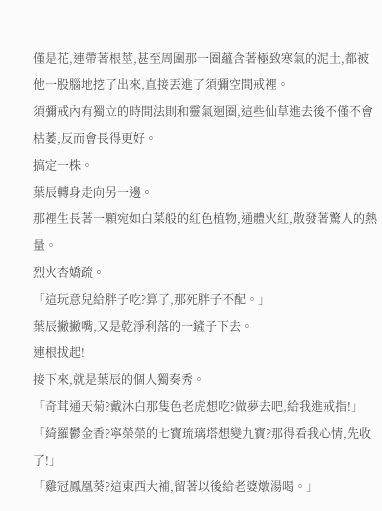僅是花,連帶著根莖,甚至周圍那一圈蘊含著極致寒氣的泥土,都被他一股腦地挖了出來,直接丟進了須彌空間戒裡。
須彌戒內有獨立的時間法則和靈氣迴圈,這些仙草進去後不僅不會枯萎,反而會長得更好。
搞定一株。
葉辰轉身走向另一邊。
那裡生長著一顆宛如白菜般的紅色植物,通體火紅,散發著驚人的熱量。
烈火杏嬌疏。
「這玩意兒給胖子吃?算了,那死胖子不配。」
葉辰撇撇嘴,又是乾淨利落的一鏟子下去。
連根拔起!
接下來,就是葉辰的個人獨奏秀。
「奇茸通天菊?戴沐白那隻色老虎想吃?做夢去吧,給我進戒指!」
「綺羅鬱金香?寧榮榮的七寶琉璃塔想變九寶?那得看我心情,先收了!」
「雞冠鳳凰葵?這東西大補,留著以後給老婆燉湯喝。」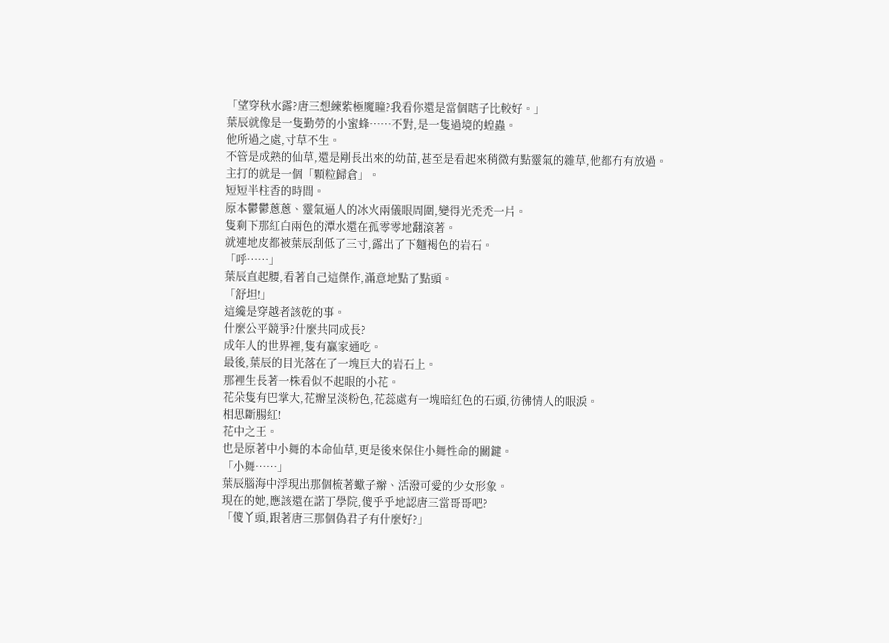「望穿秋水露?唐三想練紫極魔瞳?我看你還是當個瞎子比較好。」
葉辰就像是一隻勤勞的小蜜蜂……不對,是一隻過境的蝗蟲。
他所過之處,寸草不生。
不管是成熟的仙草,還是剛長出來的幼苗,甚至是看起來稍微有點靈氣的雜草,他都冇有放過。
主打的就是一個「顆粒歸倉」。
短短半柱香的時間。
原本鬱鬱蔥蔥、靈氣逼人的冰火兩儀眼周圍,變得光禿禿一片。
隻剩下那紅白兩色的潭水還在孤零零地翻滾著。
就連地皮都被葉辰刮低了三寸,露出了下麵褐色的岩石。
「呼……」
葉辰直起腰,看著自己這傑作,滿意地點了點頭。
「舒坦!」
這纔是穿越者該乾的事。
什麼公平競爭?什麼共同成長?
成年人的世界裡,隻有贏家通吃。
最後,葉辰的目光落在了一塊巨大的岩石上。
那裡生長著一株看似不起眼的小花。
花朵隻有巴掌大,花瓣呈淡粉色,花蕊處有一塊暗紅色的石頭,彷彿情人的眼淚。
相思斷腸紅!
花中之王。
也是原著中小舞的本命仙草,更是後來保住小舞性命的關鍵。
「小舞……」
葉辰腦海中浮現出那個梳著蠍子辮、活潑可愛的少女形象。
現在的她,應該還在諾丁學院,傻乎乎地認唐三當哥哥吧?
「傻丫頭,跟著唐三那個偽君子有什麼好?」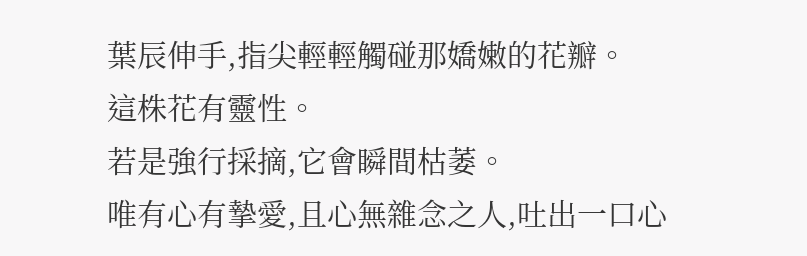葉辰伸手,指尖輕輕觸碰那嬌嫩的花瓣。
這株花有靈性。
若是強行採摘,它會瞬間枯萎。
唯有心有摯愛,且心無雜念之人,吐出一口心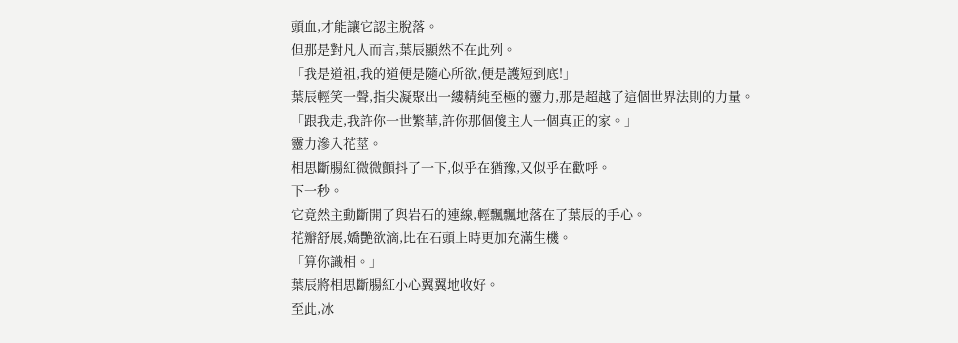頭血,才能讓它認主脫落。
但那是對凡人而言,葉辰顯然不在此列。
「我是道祖,我的道便是隨心所欲,便是護短到底!」
葉辰輕笑一聲,指尖凝聚出一縷精純至極的靈力,那是超越了這個世界法則的力量。
「跟我走,我許你一世繁華,許你那個傻主人一個真正的家。」
靈力滲入花莖。
相思斷腸紅微微顫抖了一下,似乎在猶豫,又似乎在歡呼。
下一秒。
它竟然主動斷開了與岩石的連線,輕飄飄地落在了葉辰的手心。
花瓣舒展,嬌艷欲滴,比在石頭上時更加充滿生機。
「算你識相。」
葉辰將相思斷腸紅小心翼翼地收好。
至此,冰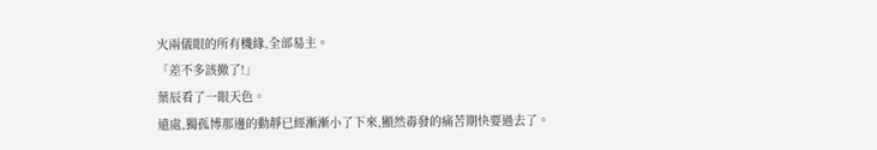火兩儀眼的所有機緣,全部易主。
「差不多該撤了!」
葉辰看了一眼天色。
遠處,獨孤博那邊的動靜已經漸漸小了下來,顯然毒發的痛苦期快要過去了。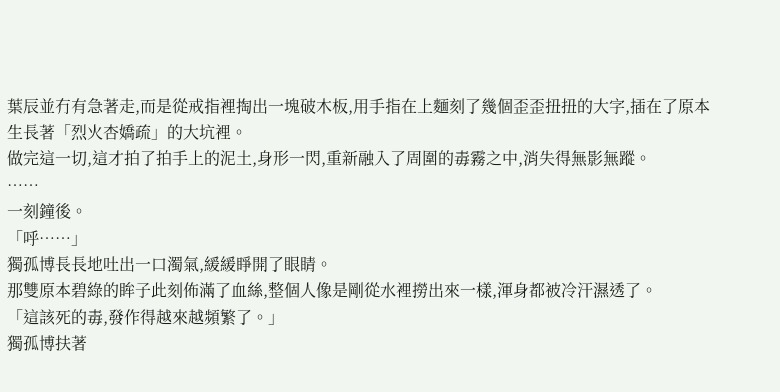葉辰並冇有急著走,而是從戒指裡掏出一塊破木板,用手指在上麵刻了幾個歪歪扭扭的大字,插在了原本生長著「烈火杏嬌疏」的大坑裡。
做完這一切,這才拍了拍手上的泥土,身形一閃,重新融入了周圍的毒霧之中,消失得無影無蹤。
……
一刻鐘後。
「呼……」
獨孤博長長地吐出一口濁氣,緩緩睜開了眼睛。
那雙原本碧綠的眸子此刻佈滿了血絲,整個人像是剛從水裡撈出來一樣,渾身都被冷汗濕透了。
「這該死的毒,發作得越來越頻繁了。」
獨孤博扶著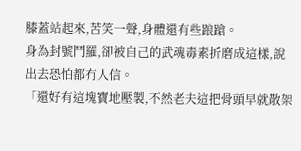膝蓋站起來,苦笑一聲,身體還有些踉蹌。
身為封號鬥羅,卻被自己的武魂毒素折磨成這樣,說出去恐怕都冇人信。
「還好有這塊寶地壓製,不然老夫這把骨頭早就散架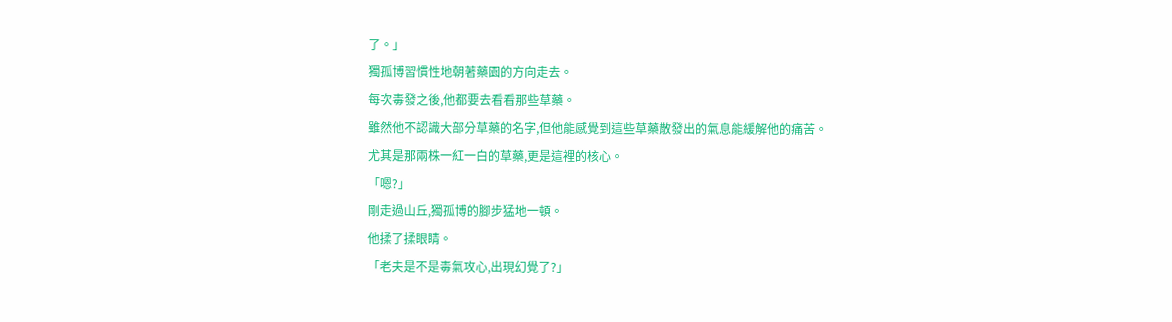了。」
獨孤博習慣性地朝著藥園的方向走去。
每次毒發之後,他都要去看看那些草藥。
雖然他不認識大部分草藥的名字,但他能感覺到這些草藥散發出的氣息能緩解他的痛苦。
尤其是那兩株一紅一白的草藥,更是這裡的核心。
「嗯?」
剛走過山丘,獨孤博的腳步猛地一頓。
他揉了揉眼睛。
「老夫是不是毒氣攻心,出現幻覺了?」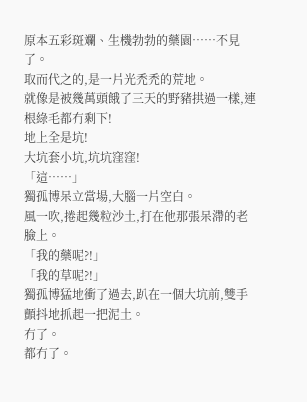原本五彩斑斕、生機勃勃的藥園……不見了。
取而代之的,是一片光禿禿的荒地。
就像是被幾萬頭餓了三天的野豬拱過一樣,連根綠毛都冇剩下!
地上全是坑!
大坑套小坑,坑坑窪窪!
「這……」
獨孤博呆立當場,大腦一片空白。
風一吹,捲起幾粒沙土,打在他那張呆滯的老臉上。
「我的藥呢?!」
「我的草呢?!」
獨孤博猛地衝了過去,趴在一個大坑前,雙手顫抖地抓起一把泥土。
冇了。
都冇了。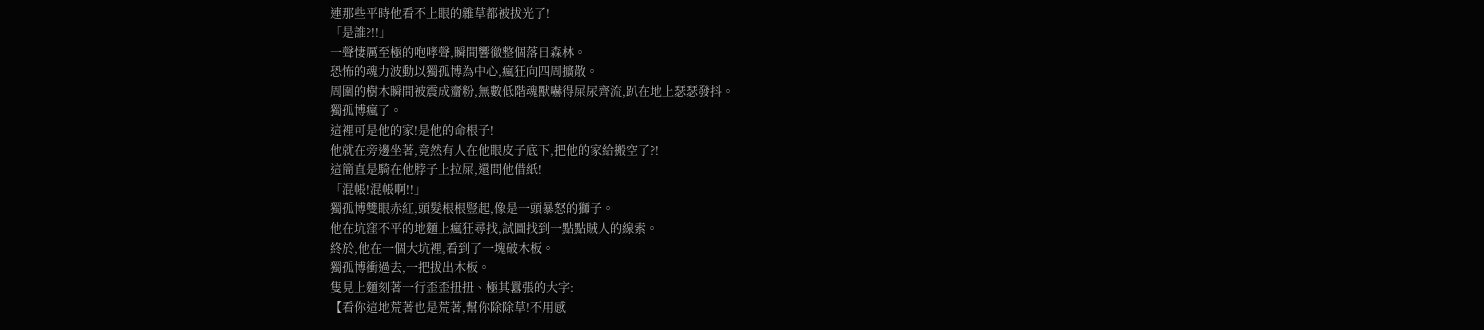連那些平時他看不上眼的雜草都被拔光了!
「是誰?!!」
一聲悽厲至極的咆哮聲,瞬間響徹整個落日森林。
恐怖的魂力波動以獨孤博為中心,瘋狂向四周擴散。
周圍的樹木瞬間被震成齏粉,無數低階魂獸嚇得屎尿齊流,趴在地上瑟瑟發抖。
獨孤博瘋了。
這裡可是他的家!是他的命根子!
他就在旁邊坐著,竟然有人在他眼皮子底下,把他的家給搬空了?!
這簡直是騎在他脖子上拉屎,還問他借紙!
「混帳!混帳啊!!」
獨孤博雙眼赤紅,頭髮根根豎起,像是一頭暴怒的獅子。
他在坑窪不平的地麵上瘋狂尋找,試圖找到一點點賊人的線索。
終於,他在一個大坑裡,看到了一塊破木板。
獨孤博衝過去,一把拔出木板。
隻見上麵刻著一行歪歪扭扭、極其囂張的大字:
【看你這地荒著也是荒著,幫你除除草!不用感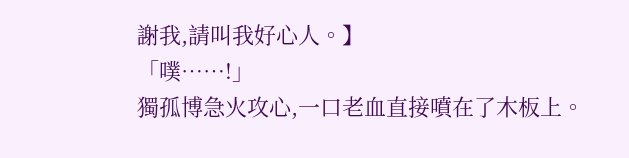謝我,請叫我好心人。】
「噗……!」
獨孤博急火攻心,一口老血直接噴在了木板上。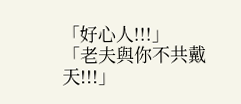「好心人!!!」
「老夫與你不共戴天!!!」